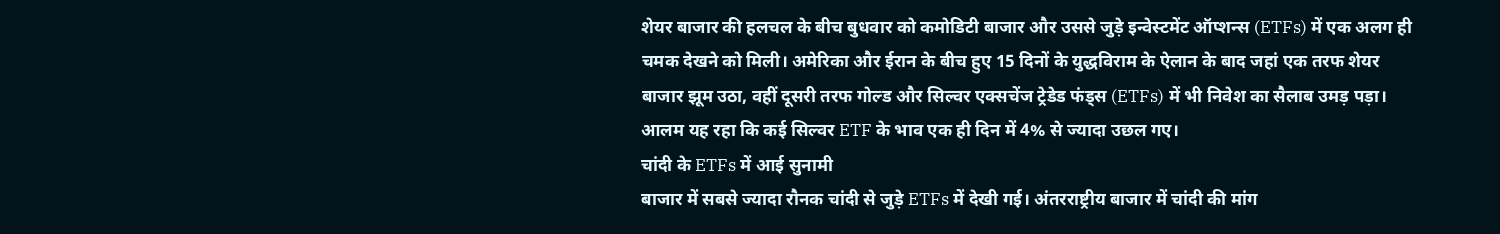शेयर बाजार की हलचल के बीच बुधवार को कमोडिटी बाजार और उससे जुड़े इन्वेस्टमेंट ऑप्शन्स (ETFs) में एक अलग ही चमक देखने को मिली। अमेरिका और ईरान के बीच हुए 15 दिनों के युद्धविराम के ऐलान के बाद जहां एक तरफ शेयर बाजार झूम उठा, वहीं दूसरी तरफ गोल्ड और सिल्वर एक्सचेंज ट्रेडेड फंड्स (ETFs) में भी निवेश का सैलाब उमड़ पड़ा। आलम यह रहा कि कई सिल्वर ETF के भाव एक ही दिन में 4% से ज्यादा उछल गए।
चांदी के ETFs में आई सुनामी
बाजार में सबसे ज्यादा रौनक चांदी से जुड़े ETFs में देखी गई। अंतरराष्ट्रीय बाजार में चांदी की मांग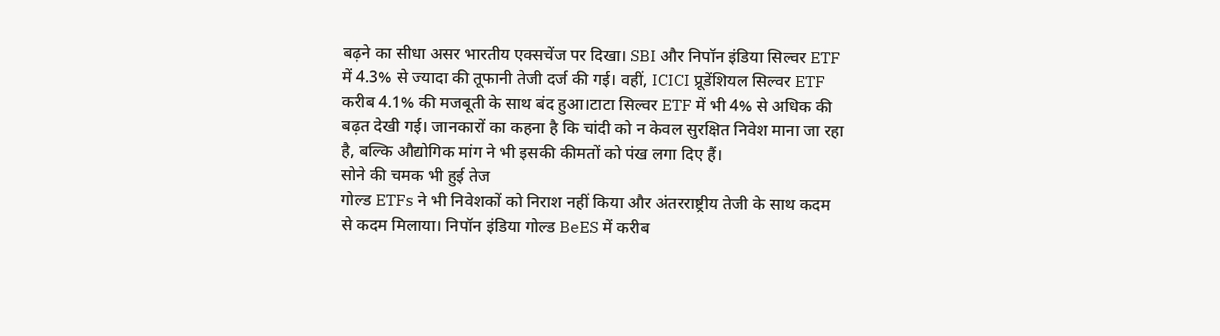बढ़ने का सीधा असर भारतीय एक्सचेंज पर दिखा। SBI और निपॉन इंडिया सिल्वर ETF में 4.3% से ज्यादा की तूफानी तेजी दर्ज की गई। वहीं, ICICI प्रूडेंशियल सिल्वर ETF करीब 4.1% की मजबूती के साथ बंद हुआ।टाटा सिल्वर ETF में भी 4% से अधिक की बढ़त देखी गई। जानकारों का कहना है कि चांदी को न केवल सुरक्षित निवेश माना जा रहा है, बल्कि औद्योगिक मांग ने भी इसकी कीमतों को पंख लगा दिए हैं।
सोने की चमक भी हुई तेज
गोल्ड ETFs ने भी निवेशकों को निराश नहीं किया और अंतरराष्ट्रीय तेजी के साथ कदम से कदम मिलाया। निपॉन इंडिया गोल्ड BeES में करीब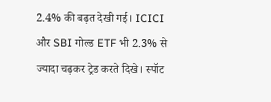2.4% की बढ़त देखी गई। ICICI और SBI गोल्ड ETF भी 2.3% से ज्यादा चढ़कर ट्रेड करते दिखे। स्पॉट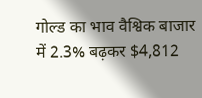गोल्ड का भाव वैश्विक बाजार में 2.3% बढ़कर $4,812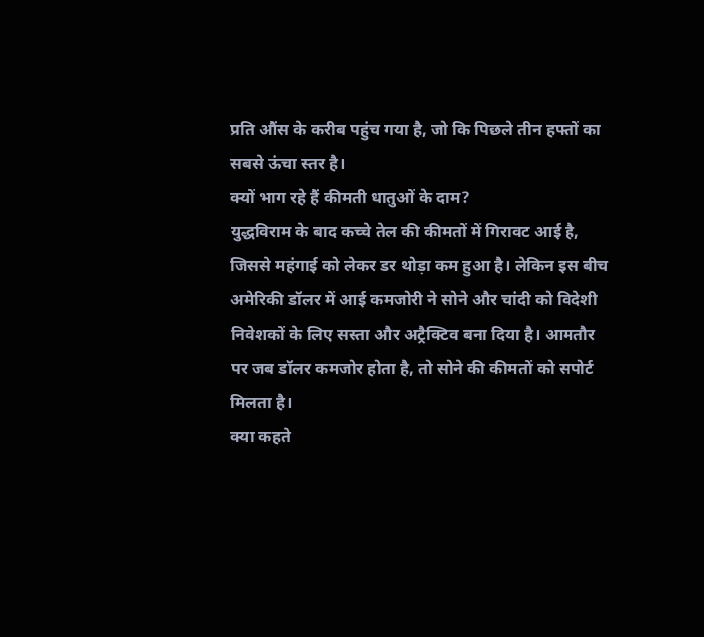प्रति औंस के करीब पहुंच गया है, जो कि पिछले तीन हफ्तों का सबसे ऊंचा स्तर है।
क्यों भाग रहे हैं कीमती धातुओं के दाम?
युद्धविराम के बाद कच्चे तेल की कीमतों में गिरावट आई है, जिससे महंगाई को लेकर डर थोड़ा कम हुआ है। लेकिन इस बीच अमेरिकी डॉलर में आई कमजोरी ने सोने और चांदी को विदेशी निवेशकों के लिए सस्ता और अट्रैक्टिव बना दिया है। आमतौर पर जब डॉलर कमजोर होता है, तो सोने की कीमतों को सपोर्ट मिलता है।
क्या कहते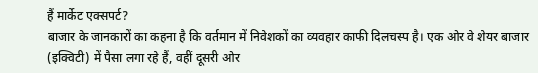हैं मार्केट एक्सपर्ट?
बाजार के जानकारों का कहना है कि वर्तमान में निवेशकों का व्यवहार काफी दिलचस्प है। एक ओर वे शेयर बाजार (इक्विटी) में पैसा लगा रहे हैं, वहीं दूसरी ओर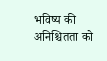भविष्य की अनिश्चितता को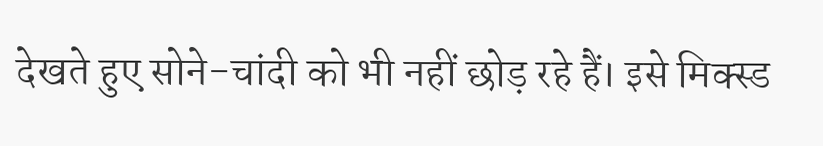देखते हुए सोने-चांदी को भी नहीं छोड़ रहे हैं। इसे मिक्स्ड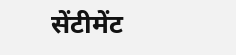सेंटीमेंट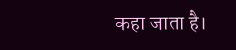कहा जाता है।